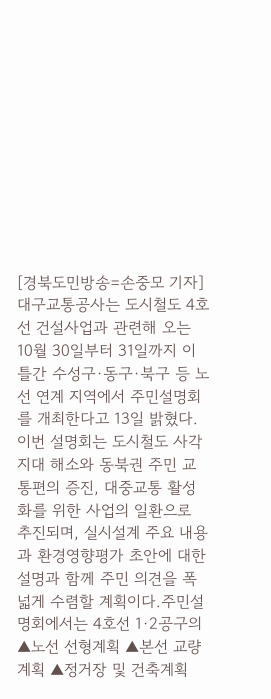[경북도민방송=손중모 기자] 대구교통공사는 도시철도 4호선 건설사업과 관련해 오는 10월 30일부터 31일까지 이틀간 수성구·동구·북구 등 노선 연계 지역에서 주민설명회를 개최한다고 13일 밝혔다.
이번 설명회는 도시철도 사각지대 해소와 동북권 주민 교통편의 증진, 대중교통 활성화를 위한 사업의 일환으로 추진되며, 실시설계 주요 내용과 환경영향평가 초안에 대한 설명과 함께 주민 의견을 폭넓게 수렴할 계획이다.주민설명회에서는 4호선 1·2공구의 ▲노선 선형계획 ▲본선 교량 계획 ▲정거장 및 건축계획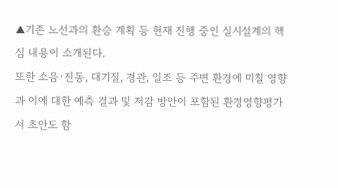▲기존 노선과의 환승 계획 등 현재 진행 중인 실시설계의 핵심 내용이 소개된다.
또한 소음·진동, 대기질, 경관, 일조 등 주변 환경에 미칠 영향과 이에 대한 예측 결과 및 저감 방안이 포함된 환경영향평가서 초안도 함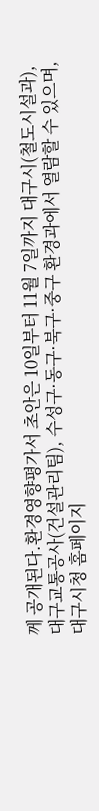께 공개된다.환경영향평가서 초안은 10일부터 11월 7일까지 대구시(철도시설과), 대구교통공사(건설관리팀), 수성구·동구·북구·중구 환경과에서 열람할 수 있으며, 대구시청 홈페이지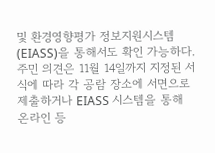및 환경영향평가 정보지원시스템(EIASS)을 통해서도 확인 가능하다.주민 의견은 11월 14일까지 지정된 서식에 따라 각 공람 장소에 서면으로 제출하거나 EIASS 시스템을 통해 온라인 등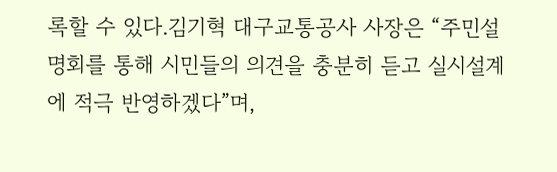록할 수 있다.김기혁 대구교통공사 사장은 “주민설명회를 통해 시민들의 의견을 충분히 듣고 실시설계에 적극 반영하겠다”며,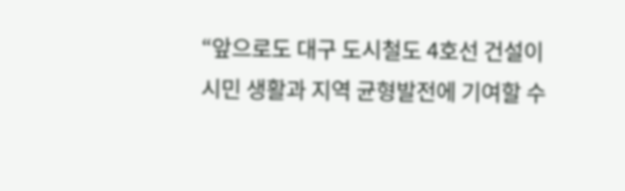“앞으로도 대구 도시철도 4호선 건설이 시민 생활과 지역 균형발전에 기여할 수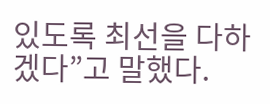있도록 최선을 다하겠다”고 말했다.